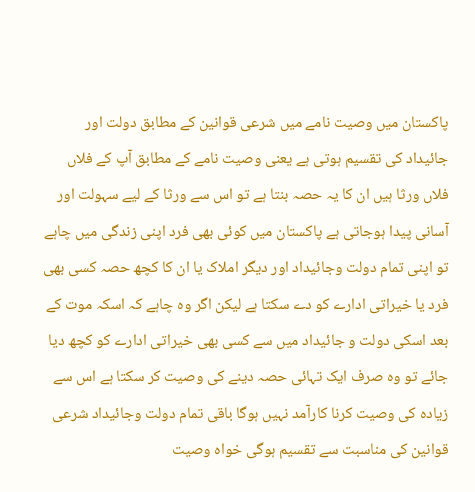پاکستان میں وصیت نامے میں شرعی قوانین کے مطابق دولت اور جائیداد کی تقسیم ہوتی ہے یعنی وصیت نامے کے مطابق آپ کے فلاں فلاں ورثا ہیں ان کا یہ حصہ بنتا ہے تو اس سے ورثا کے لیے سہولت اور آسانی پیدا ہوجاتی ہے پاکستان میں کوئی بھی فرد اپنی زندگی میں چاہے تو اپنی تمام دولت وجائیداد اور دیگر املاک یا ان کا کچھ حصہ کسی بھی فرد یا خیراتی ادارے کو دے سکتا ہے لیکن اگر وہ چاہے کہ اسکہ موت کے بعد اسکی دولت و جائیداد میں سے کسی بھی خیراتی ادارے کو کچھ دیا جائے تو وہ صرف ایک تہائی حصہ دینے کی وصیت کر سکتا ہے اس سے زیادہ کی وصیت کرنا کارآمد نہیں ہوگا باقی تمام دولت وجائیداد شرعی قوانین کی مناسبت سے تقسیم ہوگی خواہ وصیت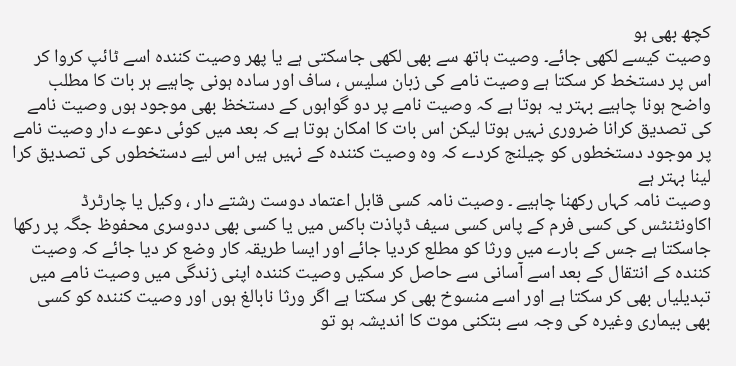کچھ بھی ہو
وصیت کیسے لکھی جائے۔ وصیت ہاتھ سے بھی لکھی جاسکتی ہے یا پھر وصیت کنندہ اسے ٹائپ کروا کر اس پر دستخط کر سکتا ہے وصیت نامے کی زبان سلیس ، ساف اور سادہ ہونی چاہیے ہر بات کا مطلب واضح ہونا چاہیے بہتر یہ ہوتا ہے کہ وصیت نامے پر دو گواہوں کے دستخظ بھی موجود ہوں وصیت نامے کی تصدیق کرانا ضروری نہیں ہوتا لیکن اس بات کا امکان ہوتا ہے کہ بعد میں کوئی دعوے دار وصیت نامے پر موجود دستخطوں کو چیلنج کردے کہ وہ وصیت کنندہ کے نہیں ہیں اس لیے دستخطوں کی تصدیق کرا لینا بہتر ہے
وصیت نامہ کہاں رکھنا چاہیے ۔ وصیت نامہ کسی قابل اعتماد دوست رشتے دار ، وکیل یا چارٹرڈ اکاونٹنٹس کی کسی فرم کے پاس کسی سیف ڈپاذت باکس میں یا کسی بھی ددوسری محفوظ جگہ پر رکھا جاسکتا ہے جس کے بارے میں ورثا کو مطلع کردیا جائے اور ایسا طریقہ کار وضع کر دیا جائے کہ وصیت کنندہ کے انتقال کے بعد اسے آسانی سے حاصل کر سکیں وصیت کنندہ اپنی زندگی میں وصیت نامے میں تبدیلیاں بھی کر سکتا ہے اور اسے منسوخ بھی کر سکتا ہے اگر ورثا نابالغ ہوں اور وصیت کنندہ کو کسی بھی بیماری وغیرہ کی وجہ سے بتکنی موت کا اندیشہ ہو تو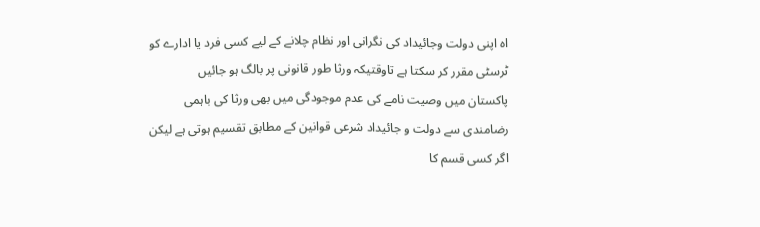اہ اپنی دولت وجائیداد کی نگرانی اور نظام چلانے کے لیے کسی فرد یا ادارے کو ٹرسٹی مقرر کر سکتا ہے تاوقتیکہ ورثا طور قانونی پر بالگ ہو جائیں
پاکستان میں وصیت نامے کی عدم موجودگی میں بھی ورثا کی باہمی رضامندی سے دولت و جائیداد شرعی قوانین کے مطابق تقسیم ہوتی ہے لیکن اگر کسی قسم کا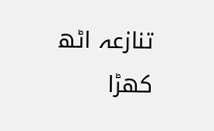تنازعہ اٹھ کھڑا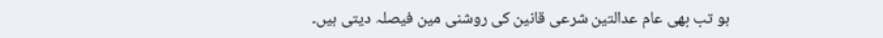ہو تب بھی عام عدالتین شرعی قانین کی روشنی مین فیصلہ دیتی ہیں۔